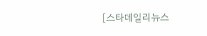[스타데일리뉴스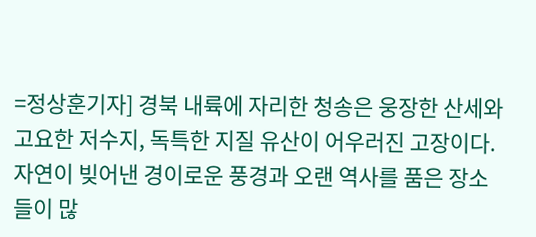=정상훈기자] 경북 내륙에 자리한 청송은 웅장한 산세와 고요한 저수지, 독특한 지질 유산이 어우러진 고장이다. 자연이 빚어낸 경이로운 풍경과 오랜 역사를 품은 장소들이 많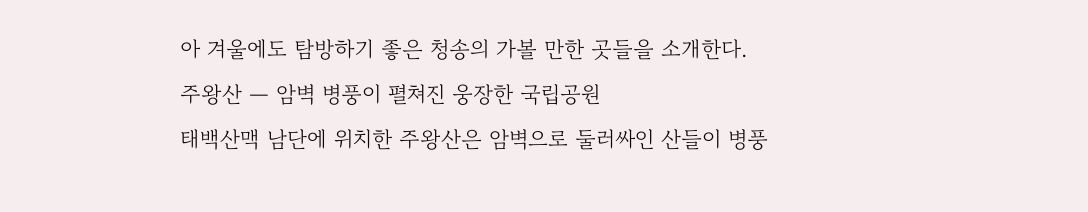아 겨울에도 탐방하기 좋은 청송의 가볼 만한 곳들을 소개한다.
주왕산 — 암벽 병풍이 펼쳐진 웅장한 국립공원
태백산맥 남단에 위치한 주왕산은 암벽으로 둘러싸인 산들이 병풍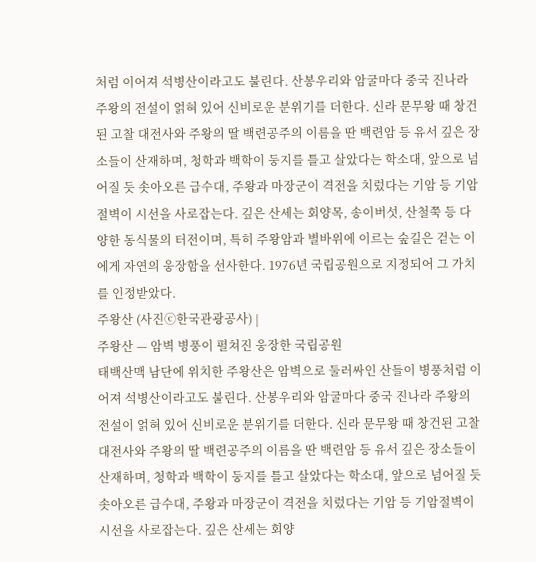처럼 이어져 석병산이라고도 불린다. 산봉우리와 암굴마다 중국 진나라 주왕의 전설이 얽혀 있어 신비로운 분위기를 더한다. 신라 문무왕 때 창건된 고찰 대전사와 주왕의 딸 백련공주의 이름을 딴 백련암 등 유서 깊은 장소들이 산재하며, 청학과 백학이 둥지를 틀고 살았다는 학소대, 앞으로 넘어질 듯 솟아오른 급수대, 주왕과 마장군이 격전을 치렀다는 기암 등 기암절벽이 시선을 사로잡는다. 깊은 산세는 회양목, 송이버섯, 산철쭉 등 다양한 동식물의 터전이며, 특히 주왕암과 별바위에 이르는 숲길은 걷는 이에게 자연의 웅장함을 선사한다. 1976년 국립공원으로 지정되어 그 가치를 인정받았다.
주왕산 (사진ⓒ한국관광공사) |
주왕산 — 암벽 병풍이 펼쳐진 웅장한 국립공원
태백산맥 남단에 위치한 주왕산은 암벽으로 둘러싸인 산들이 병풍처럼 이어져 석병산이라고도 불린다. 산봉우리와 암굴마다 중국 진나라 주왕의 전설이 얽혀 있어 신비로운 분위기를 더한다. 신라 문무왕 때 창건된 고찰 대전사와 주왕의 딸 백련공주의 이름을 딴 백련암 등 유서 깊은 장소들이 산재하며, 청학과 백학이 둥지를 틀고 살았다는 학소대, 앞으로 넘어질 듯 솟아오른 급수대, 주왕과 마장군이 격전을 치렀다는 기암 등 기암절벽이 시선을 사로잡는다. 깊은 산세는 회양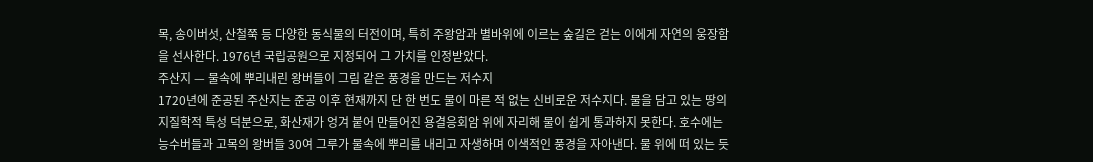목, 송이버섯, 산철쭉 등 다양한 동식물의 터전이며, 특히 주왕암과 별바위에 이르는 숲길은 걷는 이에게 자연의 웅장함을 선사한다. 1976년 국립공원으로 지정되어 그 가치를 인정받았다.
주산지 — 물속에 뿌리내린 왕버들이 그림 같은 풍경을 만드는 저수지
1720년에 준공된 주산지는 준공 이후 현재까지 단 한 번도 물이 마른 적 없는 신비로운 저수지다. 물을 담고 있는 땅의 지질학적 특성 덕분으로, 화산재가 엉겨 붙어 만들어진 용결응회암 위에 자리해 물이 쉽게 통과하지 못한다. 호수에는 능수버들과 고목의 왕버들 30여 그루가 물속에 뿌리를 내리고 자생하며 이색적인 풍경을 자아낸다. 물 위에 떠 있는 듯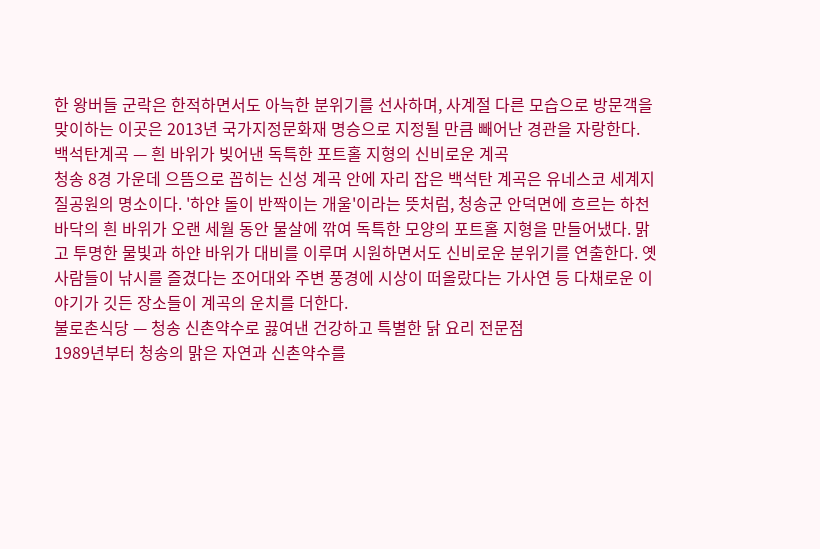한 왕버들 군락은 한적하면서도 아늑한 분위기를 선사하며, 사계절 다른 모습으로 방문객을 맞이하는 이곳은 2013년 국가지정문화재 명승으로 지정될 만큼 빼어난 경관을 자랑한다.
백석탄계곡 — 흰 바위가 빚어낸 독특한 포트홀 지형의 신비로운 계곡
청송 8경 가운데 으뜸으로 꼽히는 신성 계곡 안에 자리 잡은 백석탄 계곡은 유네스코 세계지질공원의 명소이다. '하얀 돌이 반짝이는 개울'이라는 뜻처럼, 청송군 안덕면에 흐르는 하천 바닥의 흰 바위가 오랜 세월 동안 물살에 깎여 독특한 모양의 포트홀 지형을 만들어냈다. 맑고 투명한 물빛과 하얀 바위가 대비를 이루며 시원하면서도 신비로운 분위기를 연출한다. 옛사람들이 낚시를 즐겼다는 조어대와 주변 풍경에 시상이 떠올랐다는 가사연 등 다채로운 이야기가 깃든 장소들이 계곡의 운치를 더한다.
불로촌식당 — 청송 신촌약수로 끓여낸 건강하고 특별한 닭 요리 전문점
1989년부터 청송의 맑은 자연과 신촌약수를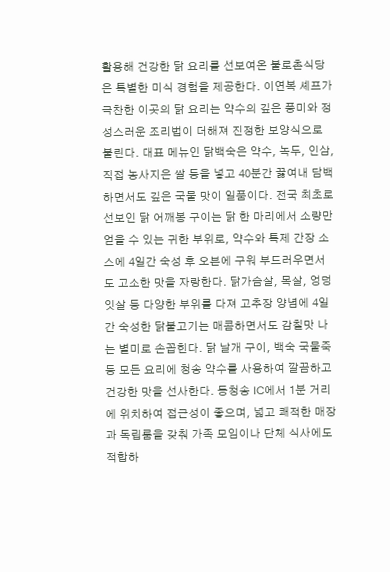활용해 건강한 닭 요리를 선보여온 불로촌식당은 특별한 미식 경험을 제공한다. 이연복 셰프가 극찬한 이곳의 닭 요리는 약수의 깊은 풍미와 정성스러운 조리법이 더해져 진정한 보양식으로 불린다. 대표 메뉴인 닭백숙은 약수, 녹두, 인삼, 직접 농사지은 쌀 등을 넣고 40분간 끓여내 담백하면서도 깊은 국물 맛이 일품이다. 전국 최초로 선보인 닭 어깨봉 구이는 닭 한 마리에서 소량만 얻을 수 있는 귀한 부위로, 약수와 특제 간장 소스에 4일간 숙성 후 오븐에 구워 부드러우면서도 고소한 맛을 자랑한다. 닭가슴살, 목살, 엉덩잇살 등 다양한 부위를 다져 고추장 양념에 4일간 숙성한 닭불고기는 매콤하면서도 감칠맛 나는 별미로 손꼽힌다. 닭 날개 구이, 백숙 국물죽 등 모든 요리에 청송 약수를 사용하여 깔끔하고 건강한 맛을 선사한다. 동청송 IC에서 1분 거리에 위치하여 접근성이 좋으며, 넓고 쾌적한 매장과 독립룸을 갖춰 가족 모임이나 단체 식사에도 적합하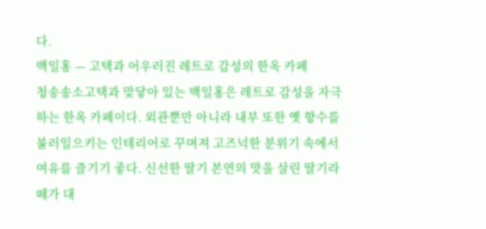다.
백일홍 — 고택과 어우러진 레트로 감성의 한옥 카페
청송송소고택과 맞닿아 있는 백일홍은 레트로 감성을 자극하는 한옥 카페이다. 외관뿐만 아니라 내부 또한 옛 향수를 불러일으키는 인테리어로 꾸며져 고즈넉한 분위기 속에서 여유를 즐기기 좋다. 신선한 딸기 본연의 맛을 살린 딸기라떼가 대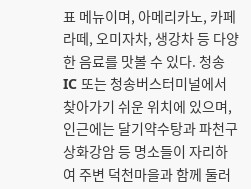표 메뉴이며, 아메리카노, 카페라떼, 오미자차, 생강차 등 다양한 음료를 맛볼 수 있다. 청송 IC 또는 청송버스터미널에서 찾아가기 쉬운 위치에 있으며, 인근에는 달기약수탕과 파천구상화강암 등 명소들이 자리하여 주변 덕천마을과 함께 둘러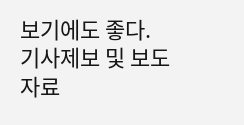보기에도 좋다.
기사제보 및 보도자료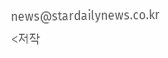news@stardailynews.co.kr
<저작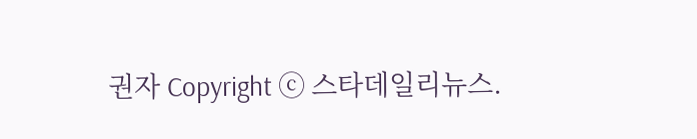권자 Copyright ⓒ 스타데일리뉴스.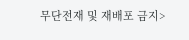무단전재 및 재배포 금지>